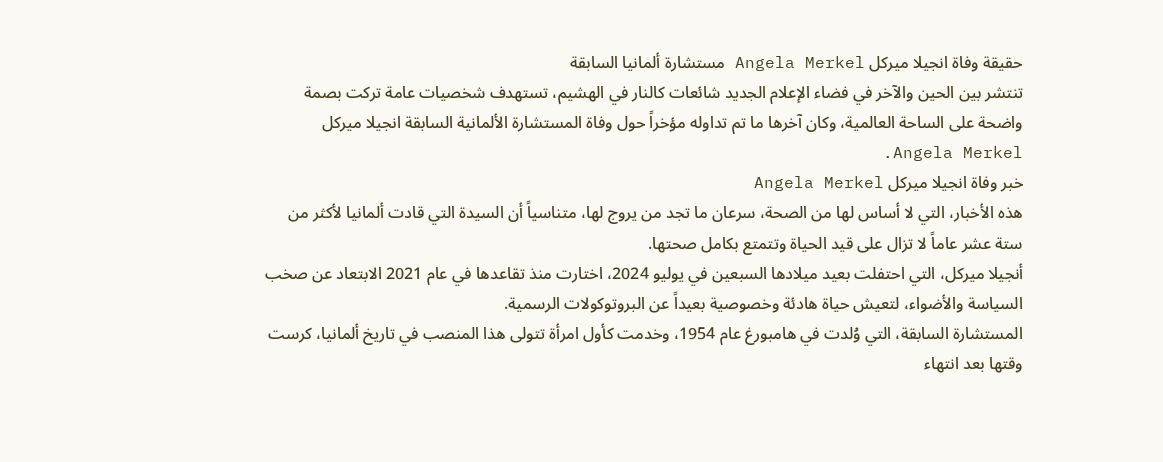حقيقة وفاة انجيلا ميركل Angela Merkel مستشارة ألمانيا السابقة
تنتشر بين الحين والآخر في فضاء الإعلام الجديد شائعات كالنار في الهشيم، تستهدف شخصيات عامة تركت بصمة واضحة على الساحة العالمية، وكان آخرها ما تم تداوله مؤخراً حول وفاة المستشارة الألمانية السابقة انجيلا ميركل Angela Merkel.
خبر وفاة انجيلا ميركل Angela Merkel
هذه الأخبار، التي لا أساس لها من الصحة، سرعان ما تجد من يروج لها، متناسياً أن السيدة التي قادت ألمانيا لأكثر من ستة عشر عاماً لا تزال على قيد الحياة وتتمتع بكامل صحتها.
أنجيلا ميركل، التي احتفلت بعيد ميلادها السبعين في يوليو 2024، اختارت منذ تقاعدها في عام 2021 الابتعاد عن صخب السياسة والأضواء، لتعيش حياة هادئة وخصوصية بعيداً عن البروتوكولات الرسمية.
المستشارة السابقة، التي وُلدت في هامبورغ عام 1954، وخدمت كأول امرأة تتولى هذا المنصب في تاريخ ألمانيا، كرست وقتها بعد انتهاء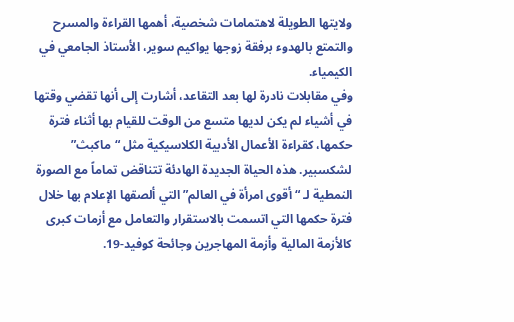ولايتها الطويلة لاهتمامات شخصية، أهمها القراءة والمسرح والتمتع بالهدوء برفقة زوجها يواكيم سوير، الأستاذ الجامعي في الكيمياء.
وفي مقابلات نادرة لها بعد التقاعد، أشارت إلى أنها تقضي وقتها في أشياء لم يكن لديها متسع من الوقت للقيام بها أثناء فترة حكمها، كقراءة الأعمال الأدبية الكلاسيكية مثل “ماكبث” لشكسبير. هذه الحياة الجديدة الهادئة تتناقض تماماً مع الصورة النمطية لـ “أقوى امرأة في العالم” التي ألصقها الإعلام بها خلال فترة حكمها التي اتسمت بالاستقرار والتعامل مع أزمات كبرى كالأزمة المالية وأزمة المهاجرين وجائحة كوفيد-19.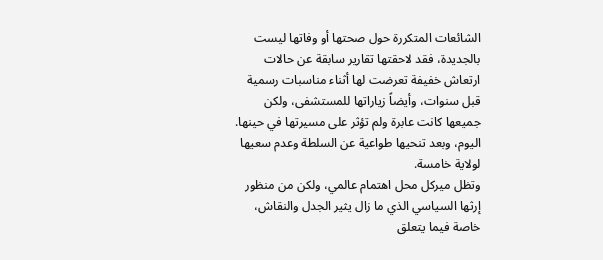الشائعات المتكررة حول صحتها أو وفاتها ليست بالجديدة، فقد لاحقتها تقارير سابقة عن حالات ارتعاش خفيفة تعرضت لها أثناء مناسبات رسمية قبل سنوات، وأيضاً زياراتها للمستشفى، ولكن جميعها كانت عابرة ولم تؤثر على مسيرتها في حينها. اليوم، وبعد تنحيها طواعية عن السلطة وعدم سعيها لولاية خامسة.
وتظل ميركل محل اهتمام عالمي، ولكن من منظور إرثها السياسي الذي ما زال يثير الجدل والنقاش، خاصة فيما يتعلق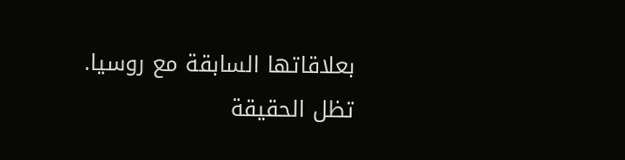بعلاقاتها السابقة مع روسيا. تظل الحقيقة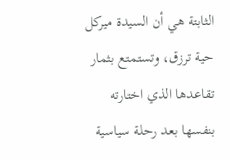الثابتة هي أن السيدة ميركل حية ترزق، وتستمتع بثمار تقاعدها الذي اختارته بنفسها بعد رحلة سياسية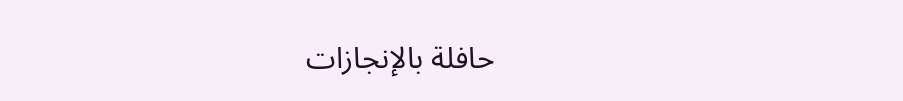حافلة بالإنجازات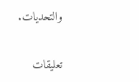والتحديات.


تعليقات